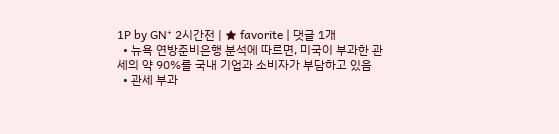1P by GN⁺ 2시간전 | ★ favorite | 댓글 1개
  • 뉴욕 연방준비은행 분석에 따르면, 미국이 부과한 관세의 약 90%를 국내 기업과 소비자가 부담하고 있음
  • 관세 부과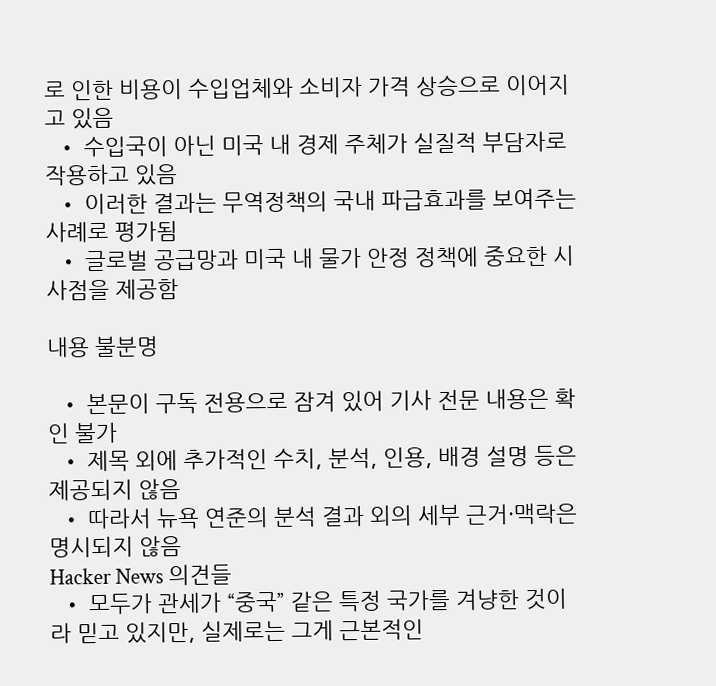로 인한 비용이 수입업체와 소비자 가격 상승으로 이어지고 있음
  • 수입국이 아닌 미국 내 경제 주체가 실질적 부담자로 작용하고 있음
  • 이러한 결과는 무역정책의 국내 파급효과를 보여주는 사례로 평가됨
  • 글로벌 공급망과 미국 내 물가 안정 정책에 중요한 시사점을 제공함

내용 불분명

  • 본문이 구독 전용으로 잠겨 있어 기사 전문 내용은 확인 불가
  • 제목 외에 추가적인 수치, 분석, 인용, 배경 설명 등은 제공되지 않음
  • 따라서 뉴욕 연준의 분석 결과 외의 세부 근거·맥락은 명시되지 않음
Hacker News 의견들
  • 모두가 관세가 “중국” 같은 특정 국가를 겨냥한 것이라 믿고 있지만, 실제로는 그게 근본적인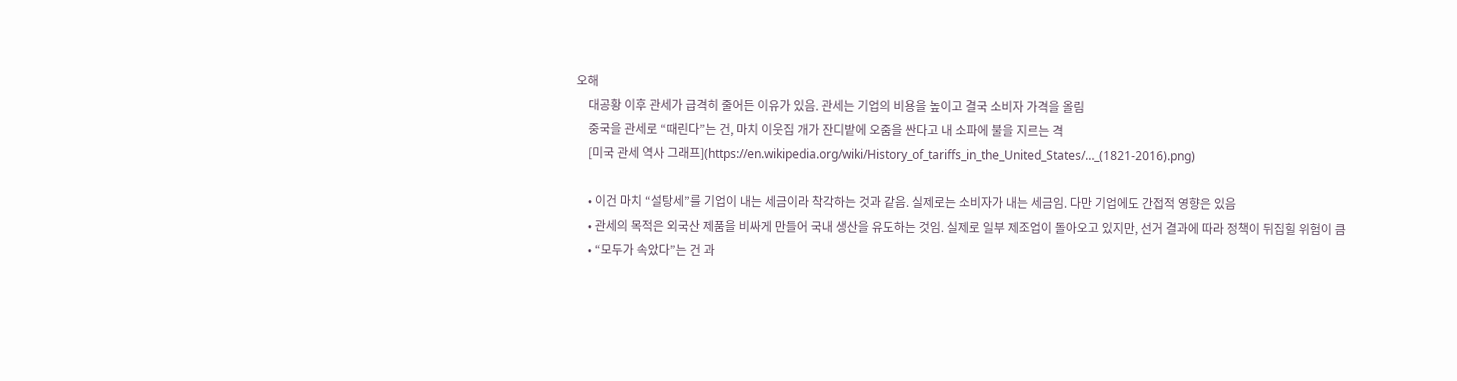오해
    대공황 이후 관세가 급격히 줄어든 이유가 있음. 관세는 기업의 비용을 높이고 결국 소비자 가격을 올림
    중국을 관세로 “때린다”는 건, 마치 이웃집 개가 잔디밭에 오줌을 싼다고 내 소파에 불을 지르는 격
    [미국 관세 역사 그래프](https://en.wikipedia.org/wiki/History_of_tariffs_in_the_United_States/…_(1821-2016).png)

    • 이건 마치 “설탕세”를 기업이 내는 세금이라 착각하는 것과 같음. 실제로는 소비자가 내는 세금임. 다만 기업에도 간접적 영향은 있음
    • 관세의 목적은 외국산 제품을 비싸게 만들어 국내 생산을 유도하는 것임. 실제로 일부 제조업이 돌아오고 있지만, 선거 결과에 따라 정책이 뒤집힐 위험이 큼
    • “모두가 속았다”는 건 과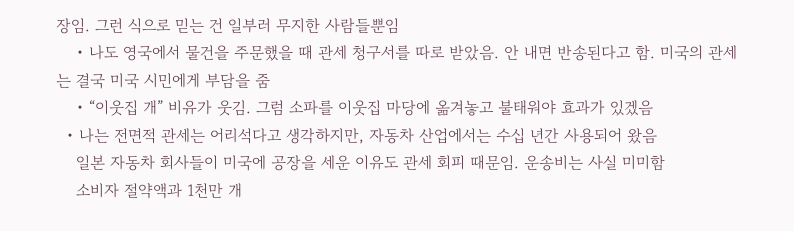장임. 그런 식으로 믿는 건 일부러 무지한 사람들뿐임
    • 나도 영국에서 물건을 주문했을 때 관세 청구서를 따로 받았음. 안 내면 반송된다고 함. 미국의 관세는 결국 미국 시민에게 부담을 줌
    • “이웃집 개” 비유가 웃김. 그럼 소파를 이웃집 마당에 옮겨놓고 불태워야 효과가 있겠음
  • 나는 전면적 관세는 어리석다고 생각하지만, 자동차 산업에서는 수십 년간 사용되어 왔음
    일본 자동차 회사들이 미국에 공장을 세운 이유도 관세 회피 때문임. 운송비는 사실 미미함
    소비자 절약액과 1천만 개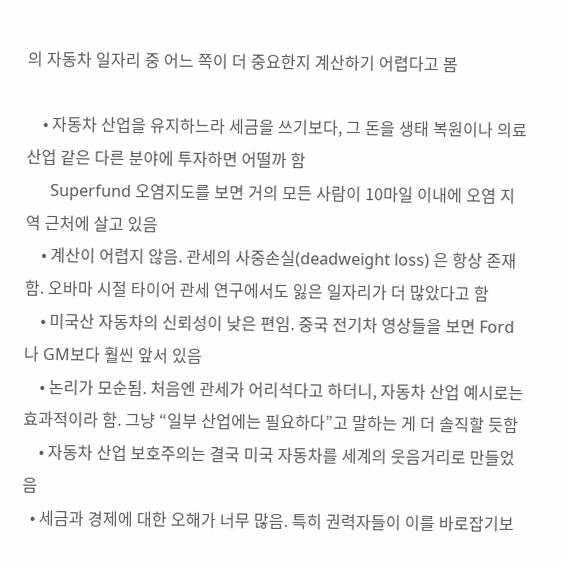의 자동차 일자리 중 어느 쪽이 더 중요한지 계산하기 어렵다고 봄

    • 자동차 산업을 유지하느라 세금을 쓰기보다, 그 돈을 생태 복원이나 의료 산업 같은 다른 분야에 투자하면 어떨까 함
      Superfund 오염지도를 보면 거의 모든 사람이 10마일 이내에 오염 지역 근처에 살고 있음
    • 계산이 어렵지 않음. 관세의 사중손실(deadweight loss) 은 항상 존재함. 오바마 시절 타이어 관세 연구에서도 잃은 일자리가 더 많았다고 함
    • 미국산 자동차의 신뢰성이 낮은 편임. 중국 전기차 영상들을 보면 Ford나 GM보다 훨씬 앞서 있음
    • 논리가 모순됨. 처음엔 관세가 어리석다고 하더니, 자동차 산업 예시로는 효과적이라 함. 그냥 “일부 산업에는 필요하다”고 말하는 게 더 솔직할 듯함
    • 자동차 산업 보호주의는 결국 미국 자동차를 세계의 웃음거리로 만들었음
  • 세금과 경제에 대한 오해가 너무 많음. 특히 권력자들이 이를 바로잡기보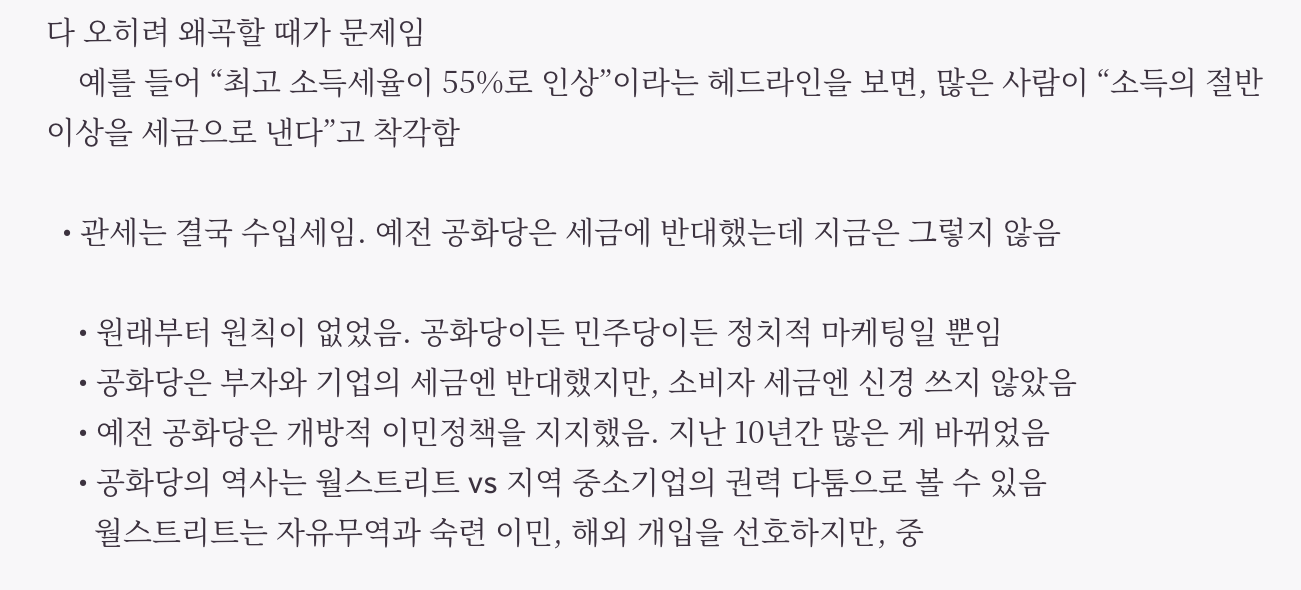다 오히려 왜곡할 때가 문제임
    예를 들어 “최고 소득세율이 55%로 인상”이라는 헤드라인을 보면, 많은 사람이 “소득의 절반 이상을 세금으로 낸다”고 착각함

  • 관세는 결국 수입세임. 예전 공화당은 세금에 반대했는데 지금은 그렇지 않음

    • 원래부터 원칙이 없었음. 공화당이든 민주당이든 정치적 마케팅일 뿐임
    • 공화당은 부자와 기업의 세금엔 반대했지만, 소비자 세금엔 신경 쓰지 않았음
    • 예전 공화당은 개방적 이민정책을 지지했음. 지난 10년간 많은 게 바뀌었음
    • 공화당의 역사는 월스트리트 vs 지역 중소기업의 권력 다툼으로 볼 수 있음
      월스트리트는 자유무역과 숙련 이민, 해외 개입을 선호하지만, 중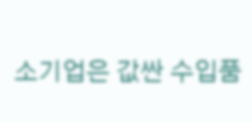소기업은 값싼 수입품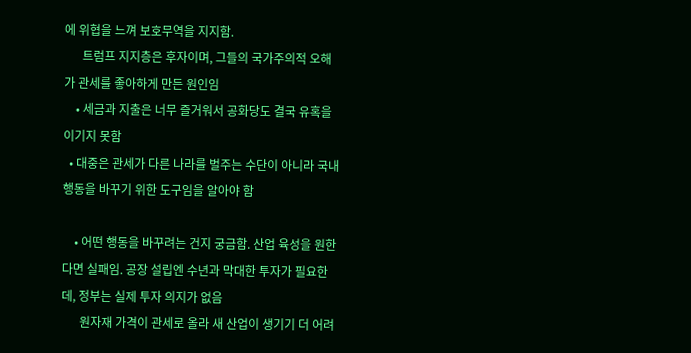에 위협을 느껴 보호무역을 지지함.
      트럼프 지지층은 후자이며, 그들의 국가주의적 오해가 관세를 좋아하게 만든 원인임
    • 세금과 지출은 너무 즐거워서 공화당도 결국 유혹을 이기지 못함
  • 대중은 관세가 다른 나라를 벌주는 수단이 아니라 국내 행동을 바꾸기 위한 도구임을 알아야 함

    • 어떤 행동을 바꾸려는 건지 궁금함. 산업 육성을 원한다면 실패임. 공장 설립엔 수년과 막대한 투자가 필요한데, 정부는 실제 투자 의지가 없음
      원자재 가격이 관세로 올라 새 산업이 생기기 더 어려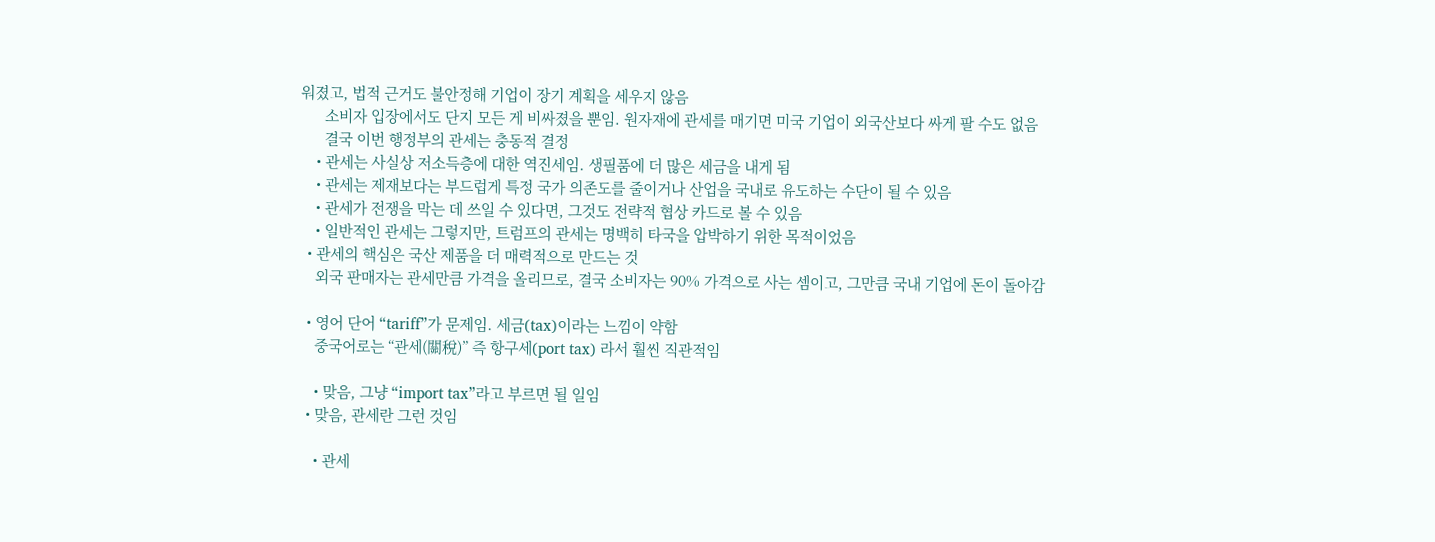워졌고, 법적 근거도 불안정해 기업이 장기 계획을 세우지 않음
      소비자 입장에서도 단지 모든 게 비싸졌을 뿐임. 원자재에 관세를 매기면 미국 기업이 외국산보다 싸게 팔 수도 없음
      결국 이번 행정부의 관세는 충동적 결정
    • 관세는 사실상 저소득층에 대한 역진세임. 생필품에 더 많은 세금을 내게 됨
    • 관세는 제재보다는 부드럽게 특정 국가 의존도를 줄이거나 산업을 국내로 유도하는 수단이 될 수 있음
    • 관세가 전쟁을 막는 데 쓰일 수 있다면, 그것도 전략적 협상 카드로 볼 수 있음
    • 일반적인 관세는 그렇지만, 트럼프의 관세는 명백히 타국을 압박하기 위한 목적이었음
  • 관세의 핵심은 국산 제품을 더 매력적으로 만드는 것
    외국 판매자는 관세만큼 가격을 올리므로, 결국 소비자는 90% 가격으로 사는 셈이고, 그만큼 국내 기업에 돈이 돌아감

  • 영어 단어 “tariff”가 문제임. 세금(tax)이라는 느낌이 약함
    중국어로는 “관세(關稅)” 즉 항구세(port tax) 라서 훨씬 직관적임

    • 맞음, 그냥 “import tax”라고 부르면 될 일임
  • 맞음, 관세란 그런 것임

    • 관세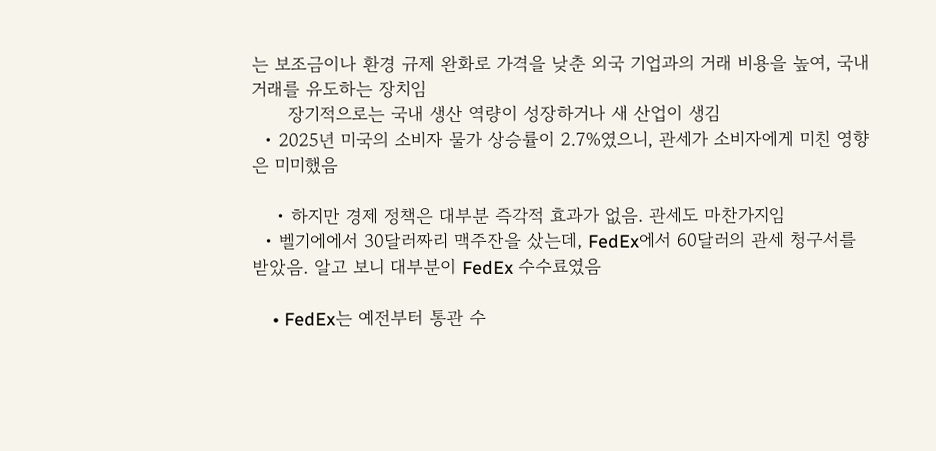는 보조금이나 환경 규제 완화로 가격을 낮춘 외국 기업과의 거래 비용을 높여, 국내 거래를 유도하는 장치임
      장기적으로는 국내 생산 역량이 성장하거나 새 산업이 생김
  • 2025년 미국의 소비자 물가 상승률이 2.7%였으니, 관세가 소비자에게 미친 영향은 미미했음

    • 하지만 경제 정책은 대부분 즉각적 효과가 없음. 관세도 마찬가지임
  • 벨기에에서 30달러짜리 맥주잔을 샀는데, FedEx에서 60달러의 관세 청구서를 받았음. 알고 보니 대부분이 FedEx 수수료였음

    • FedEx는 예전부터 통관 수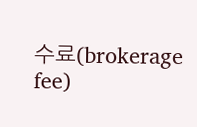수료(brokerage fee)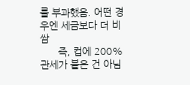를 부과했음. 어떤 경우엔 세금보다 더 비쌈
      즉, 컵에 200% 관세가 붙은 건 아님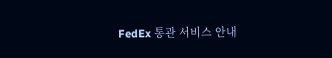FedEx 통관 서비스 안내